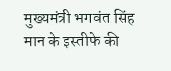मुख्यमंत्री भगवंत सिंह मान के इस्तीफे की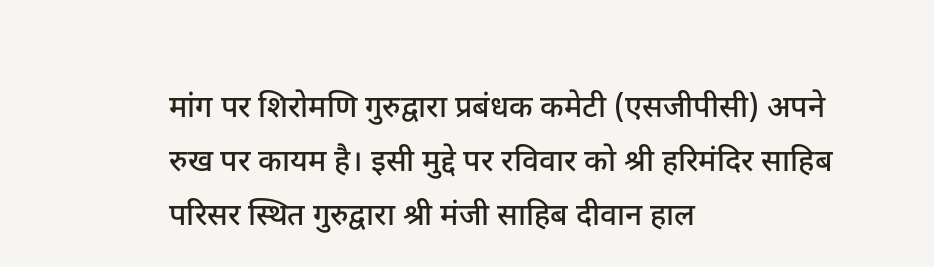मांग पर शिरोमणि गुरुद्वारा प्रबंधक कमेटी (एसजीपीसी) अपने रुख पर कायम है। इसी मुद्दे पर रविवार को श्री हरिमंदिर साहिब परिसर स्थित गुरुद्वारा श्री मंजी साहिब दीवान हाल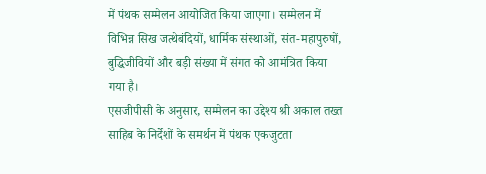में पंथक सम्मेलन आयोजित किया जाएगा। सम्मेलन में विभिन्न सिख जत्थेबंदियों, धार्मिक संस्थाओं, संत-महापुरुषों, बुद्धिजीवियों और बड़ी संख्या में संगत को आमंत्रित किया गया है।
एसजीपीसी के अनुसार, सम्मेलन का उद्देश्य श्री अकाल तख्त साहिब के निर्देशों के समर्थन में पंथक एकजुटता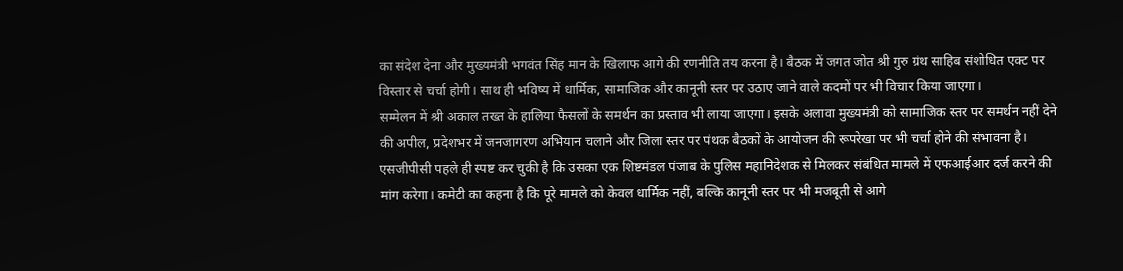का संदेश देना और मुख्यमंत्री भगवंत सिंह मान के खिलाफ आगे की रणनीति तय करना है। बैठक में जगत जोत श्री गुरु ग्रंथ साहिब संशोधित एक्ट पर विस्तार से चर्चा होगी। साथ ही भविष्य में धार्मिक, सामाजिक और कानूनी स्तर पर उठाए जाने वाले कदमों पर भी विचार किया जाएगा।
सम्मेलन में श्री अकाल तख्त के हालिया फैसलों के समर्थन का प्रस्ताव भी लाया जाएगा। इसके अलावा मुख्यमंत्री को सामाजिक स्तर पर समर्थन नहीं देने की अपील, प्रदेशभर में जनजागरण अभियान चलाने और जिला स्तर पर पंथक बैठकों के आयोजन की रूपरेखा पर भी चर्चा होने की संभावना है।
एसजीपीसी पहले ही स्पष्ट कर चुकी है कि उसका एक शिष्टमंडल पंजाब के पुलिस महानिदेशक से मिलकर संबंधित मामले में एफआईआर दर्ज करने की मांग करेगा। कमेटी का कहना है कि पूरे मामले को केवल धार्मिक नहीं, बल्कि कानूनी स्तर पर भी मजबूती से आगे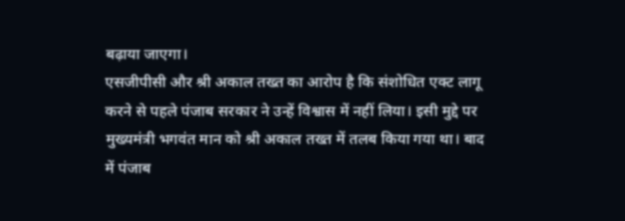बढ़ाया जाएगा।
एसजीपीसी और श्री अकाल तख्त का आरोप है कि संशोधित एक्ट लागू करने से पहले पंजाब सरकार ने उन्हें विश्वास में नहीं लिया। इसी मुद्दे पर मुख्यमंत्री भगवंत मान को श्री अकाल तख्त में तलब किया गया था। बाद में पंजाब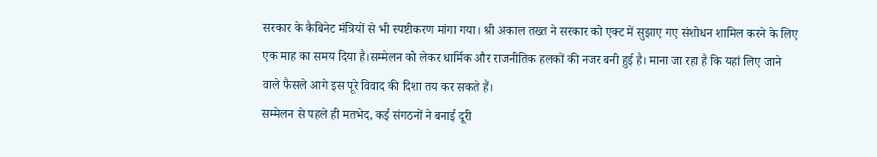सरकार के कैबिनेट मंत्रियों से भी स्पष्टीकरण मांगा गया। श्री अकाल तख्त ने सरकार को एक्ट में सुझाए गए संशोधन शामिल करने के लिए एक माह का समय दिया है।सम्मेलन को लेकर धार्मिक और राजनीतिक हलकों की नजर बनी हुई है। माना जा रहा है कि यहां लिए जाने वाले फैसले आगे इस पूरे विवाद की दिशा तय कर सकते हैं।
सम्मेलन से पहले ही मतभेद, कई संगठनों ने बनाई दूरी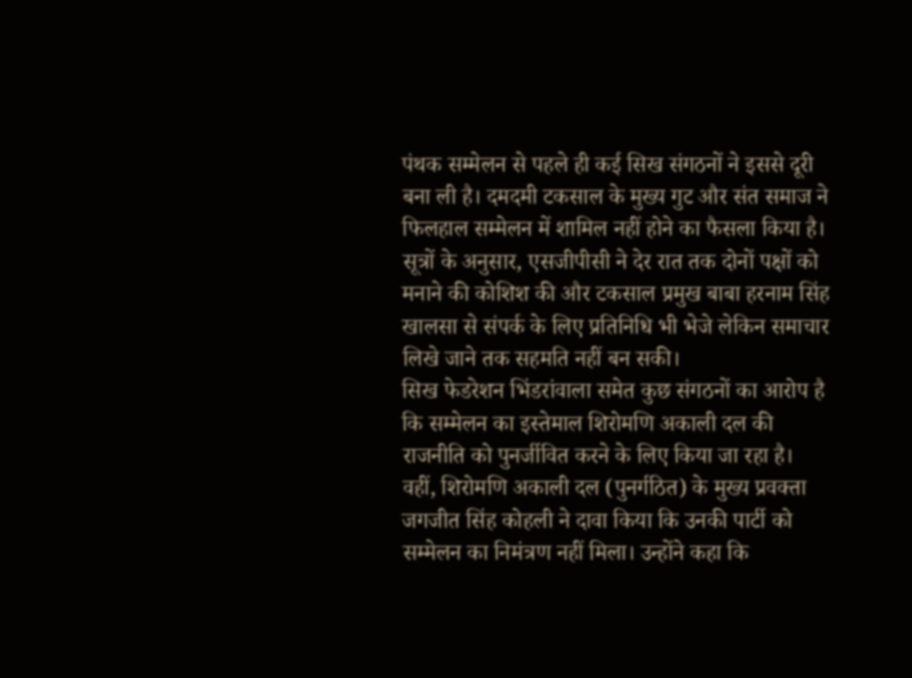पंथक सम्मेलन से पहले ही कई सिख संगठनों ने इससे दूरी बना ली है। दमदमी टकसाल के मुख्य गुट और संत समाज ने फिलहाल सम्मेलन में शामिल नहीं होने का फैसला किया है। सूत्रों के अनुसार, एसजीपीसी ने देर रात तक दोनों पक्षों को मनाने की कोशिश की और टकसाल प्रमुख बाबा हरनाम सिंह खालसा से संपर्क के लिए प्रतिनिधि भी भेजे लेकिन समाचार लिखे जाने तक सहमति नहीं बन सकी।
सिख फेडरेशन भिंडरांवाला समेत कुछ संगठनों का आरोप है कि सम्मेलन का इस्तेमाल शिरोमणि अकाली दल की राजनीति को पुनर्जीवित करने के लिए किया जा रहा है। वहीं, शिरोमणि अकाली दल (पुनर्गठित) के मुख्य प्रवक्ता जगजीत सिंह कोहली ने दावा किया कि उनकी पार्टी को सम्मेलन का निमंत्रण नहीं मिला। उन्होंने कहा कि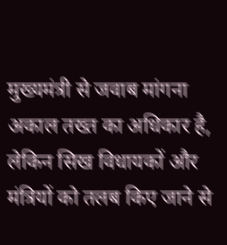मुख्यमंत्री से जवाब मांगना अकाल तख्त का अधिकार है, लेकिन सिख विधायकों और मंत्रियों को तलब किए जाने से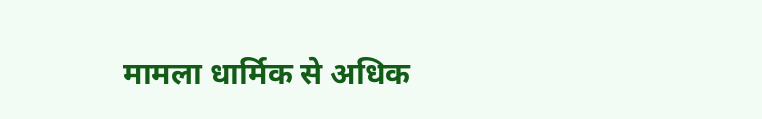मामला धार्मिक से अधिक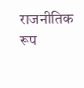राजनीतिक रूप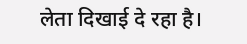लेता दिखाई दे रहा है।